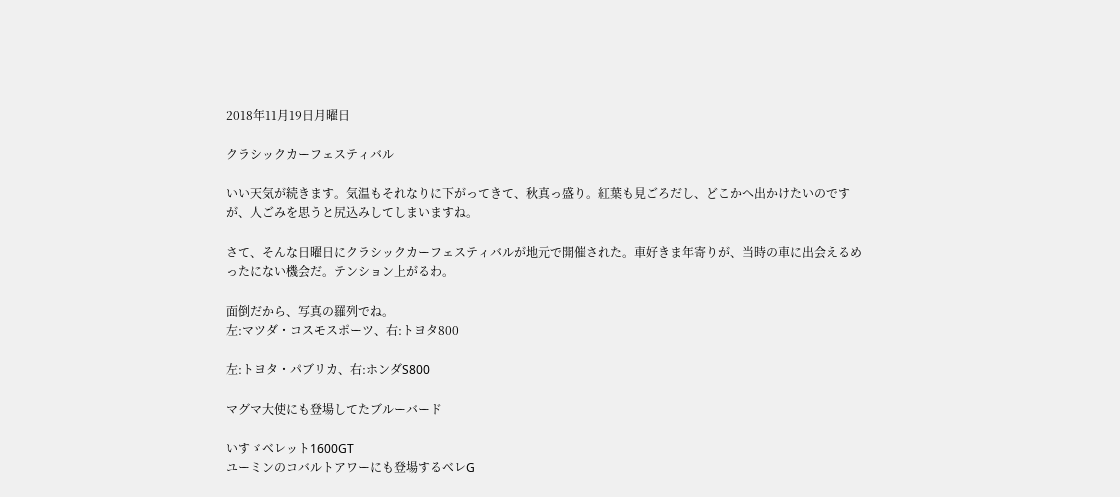2018年11月19日月曜日

クラシックカーフェスティバル

いい天気が続きます。気温もそれなりに下がってきて、秋真っ盛り。紅葉も見ごろだし、どこかへ出かけたいのですが、人ごみを思うと尻込みしてしまいますね。

さて、そんな日曜日にクラシックカーフェスティバルが地元で開催された。車好きま年寄りが、当時の車に出会えるめったにない機会だ。テンション上がるわ。

面倒だから、写真の羅列でね。
左:マツダ・コスモスポーツ、右:トヨタ800

左:トヨタ・パブリカ、右:ホンダS800

マグマ大使にも登場してたブルーバード

いすゞベレット1600GT
ユーミンのコバルトアワーにも登場するベレG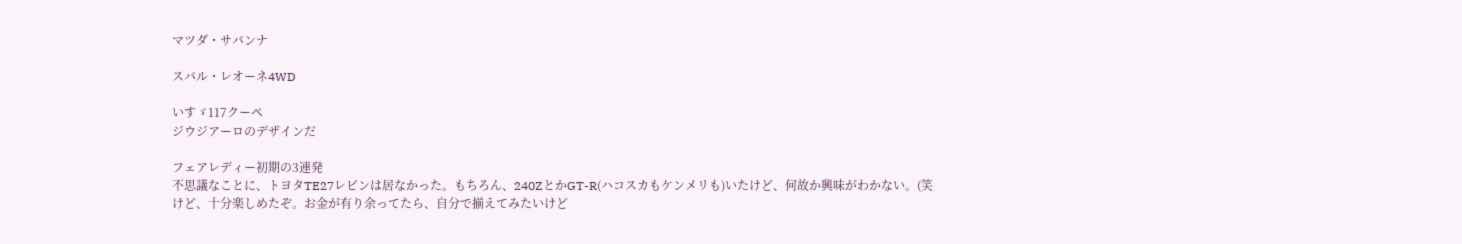マツダ・サバンナ

スバル・レオーネ4WD

いすゞ117クーペ
ジウジアーロのデザインだ

フェアレディー初期の3連発
不思議なことに、トヨタTE27レビンは居なかった。もちろん、240ZとかGT-R(ハコスカもケンメリも)いたけど、何故か興味がわかない。(笑
けど、十分楽しめたぞ。お金が有り余ってたら、自分で揃えてみたいけど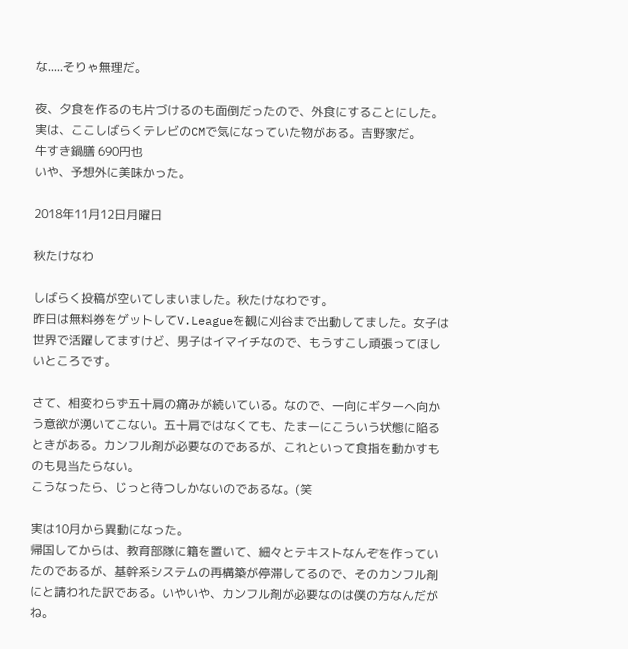な.....そりゃ無理だ。

夜、夕食を作るのも片づけるのも面倒だったので、外食にすることにした。実は、ここしばらくテレビのCMで気になっていた物がある。吉野家だ。
牛すき鍋膳 690円也
いや、予想外に美味かった。

2018年11月12日月曜日

秋たけなわ

しばらく投稿が空いてしまいました。秋たけなわです。
昨日は無料券をゲットしてV.Leagueを観に刈谷まで出動してました。女子は世界で活躍してますけど、男子はイマイチなので、もうすこし頑張ってほしいところです。

さて、相変わらず五十肩の痛みが続いている。なので、一向にギターへ向かう意欲が湧いてこない。五十肩ではなくても、たまーにこういう状態に陥るときがある。カンフル剤が必要なのであるが、これといって食指を動かすものも見当たらない。
こうなったら、じっと待つしかないのであるな。(笑

実は10月から異動になった。
帰国してからは、教育部隊に籍を置いて、細々とテキストなんぞを作っていたのであるが、基幹系システムの再構築が停滞してるので、そのカンフル剤にと請われた訳である。いやいや、カンフル剤が必要なのは僕の方なんだがね。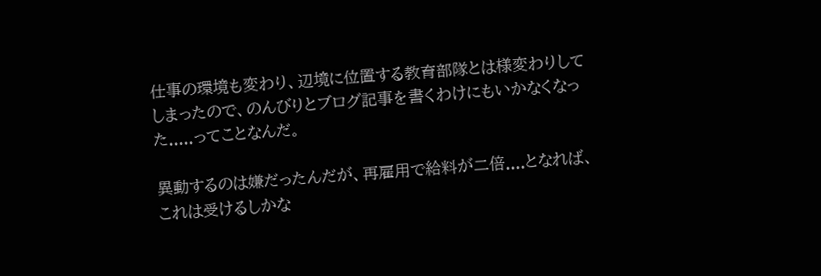仕事の環境も変わり、辺境に位置する教育部隊とは様変わりしてしまったので、のんびりとブログ記事を書くわけにもいかなくなった.....ってことなんだ。

異動するのは嫌だったんだが、再雇用で給料が二倍....となれば、これは受けるしかな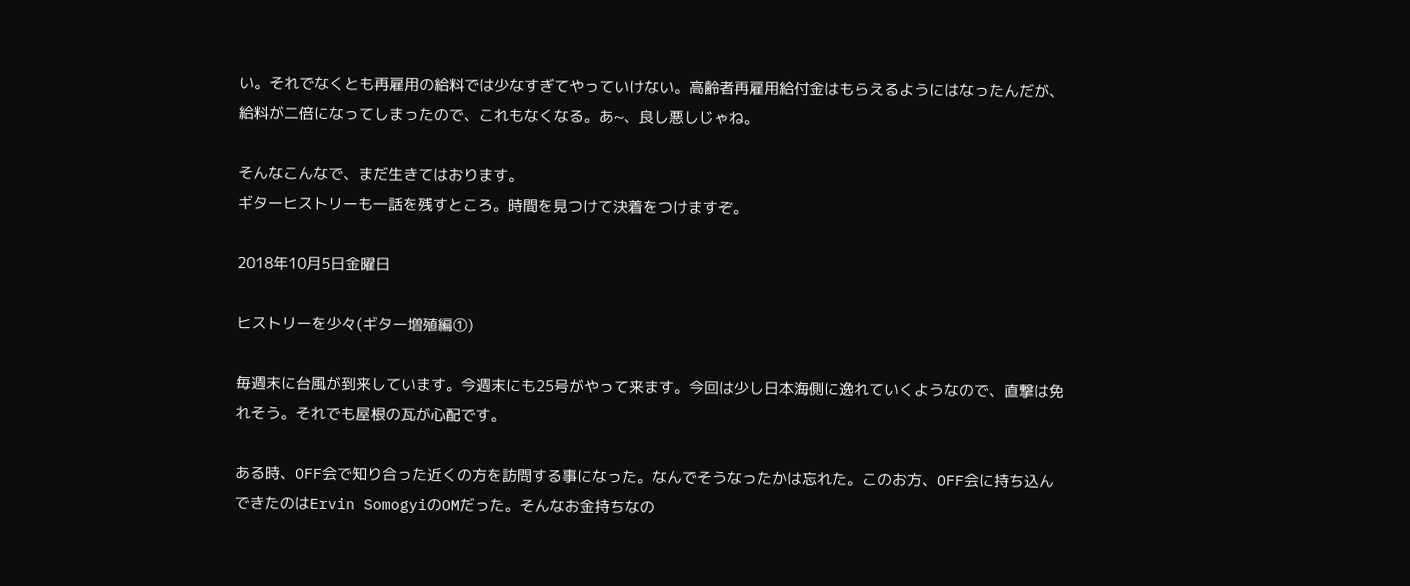い。それでなくとも再雇用の給料では少なすぎてやっていけない。高齢者再雇用給付金はもらえるようにはなったんだが、給料が二倍になってしまったので、これもなくなる。あ~、良し悪しじゃね。

そんなこんなで、まだ生きてはおります。
ギターヒストリーも一話を残すところ。時間を見つけて決着をつけますぞ。

2018年10月5日金曜日

ヒストリーを少々(ギター増殖編①)

毎週末に台風が到来しています。今週末にも25号がやって来ます。今回は少し日本海側に逸れていくようなので、直撃は免れそう。それでも屋根の瓦が心配です。

ある時、OFF会で知り合った近くの方を訪問する事になった。なんでそうなったかは忘れた。このお方、OFF会に持ち込んできたのはErvin SomogyiのOMだった。そんなお金持ちなの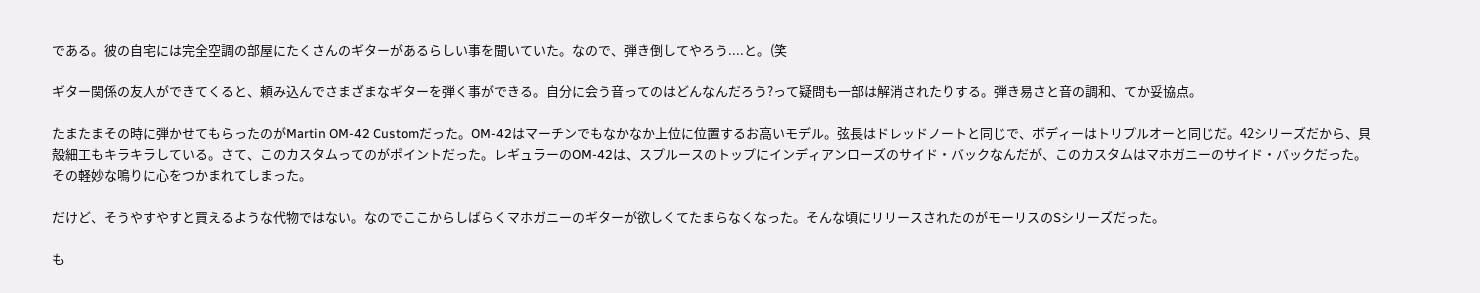である。彼の自宅には完全空調の部屋にたくさんのギターがあるらしい事を聞いていた。なので、弾き倒してやろう....と。(笑

ギター関係の友人ができてくると、頼み込んでさまざまなギターを弾く事ができる。自分に会う音ってのはどんなんだろう?って疑問も一部は解消されたりする。弾き易さと音の調和、てか妥協点。

たまたまその時に弾かせてもらったのがMartin OM-42 Customだった。OM-42はマーチンでもなかなか上位に位置するお高いモデル。弦長はドレッドノートと同じで、ボディーはトリプルオーと同じだ。42シリーズだから、貝殻細工もキラキラしている。さて、このカスタムってのがポイントだった。レギュラーのOM-42は、スプルースのトップにインディアンローズのサイド・バックなんだが、このカスタムはマホガニーのサイド・バックだった。その軽妙な鳴りに心をつかまれてしまった。

だけど、そうやすやすと買えるような代物ではない。なのでここからしばらくマホガニーのギターが欲しくてたまらなくなった。そんな頃にリリースされたのがモーリスのSシリーズだった。

も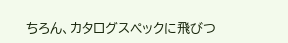ちろん、カタログスペックに飛びつ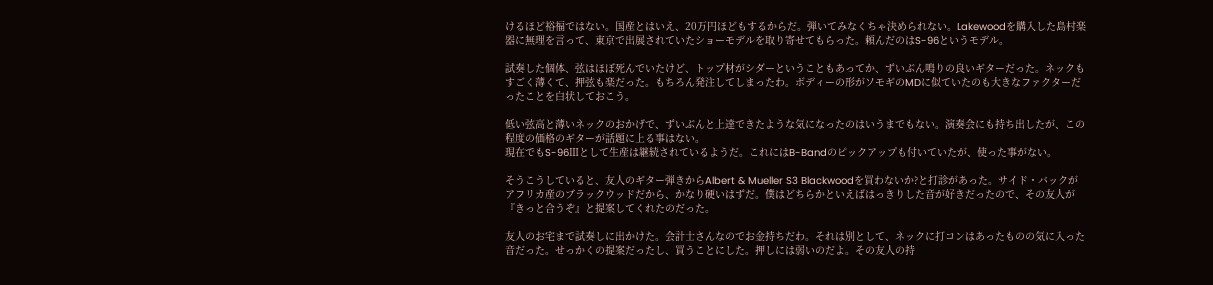けるほど裕福ではない。国産とはいえ、20万円ほどもするからだ。弾いてみなくちゃ決められない。Lakewoodを購入した島村楽器に無理を言って、東京で出展されていたショーモデルを取り寄せてもらった。頼んだのはS-96というモデル。

試奏した個体、弦はほぼ死んでいたけど、トップ材がシダーということもあってか、ずいぶん鳴りの良いギターだった。ネックもすごく薄くて、押弦も楽だった。もちろん発注してしまったわ。ボディーの形がソモギのMDに似ていたのも大きなファクターだったことを白状しておこう。

低い弦高と薄いネックのおかげで、ずいぶんと上達できたような気になったのはいうまでもない。演奏会にも持ち出したが、この程度の価格のギターが話題に上る事はない。
現在でもS-96Ⅲとして生産は継続されているようだ。これにはB-Bandのピックアップも付いていたが、使った事がない。

そうこうしていると、友人のギター弾きからAlbert & Mueller S3 Blackwoodを買わないか?と打診があった。サイド・バックがアフリカ産のブラックウッドだから、かなり硬いはずだ。僕はどちらかといえばはっきりした音が好きだったので、その友人が『きっと合うぞ』と提案してくれたのだった。

友人のお宅まで試奏しに出かけた。会計士さんなのでお金持ちだわ。それは別として、ネックに打コンはあったものの気に入った音だった。せっかくの提案だったし、買うことにした。押しには弱いのだよ。その友人の持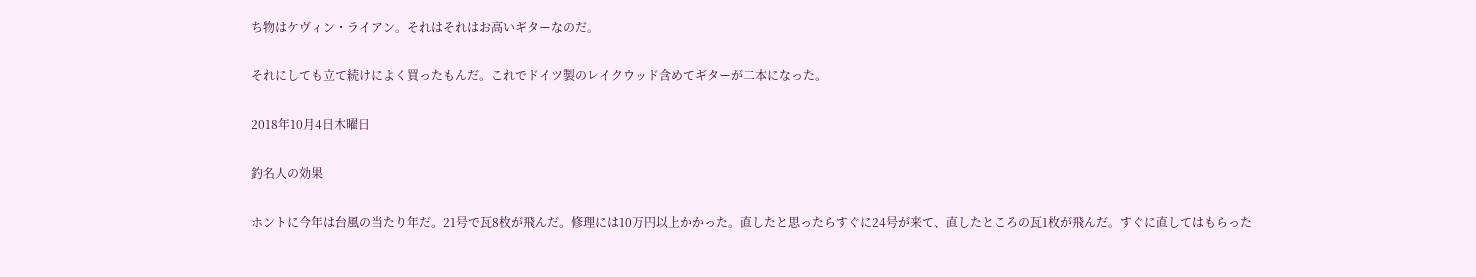ち物はケヴィン・ライアン。それはそれはお高いギターなのだ。

それにしても立て続けによく買ったもんだ。これでドイツ製のレイクウッド含めてギターが二本になった。

2018年10月4日木曜日

釣名人の効果

ホントに今年は台風の当たり年だ。21号で瓦8枚が飛んだ。修理には10万円以上かかった。直したと思ったらすぐに24号が来て、直したところの瓦1枚が飛んだ。すぐに直してはもらった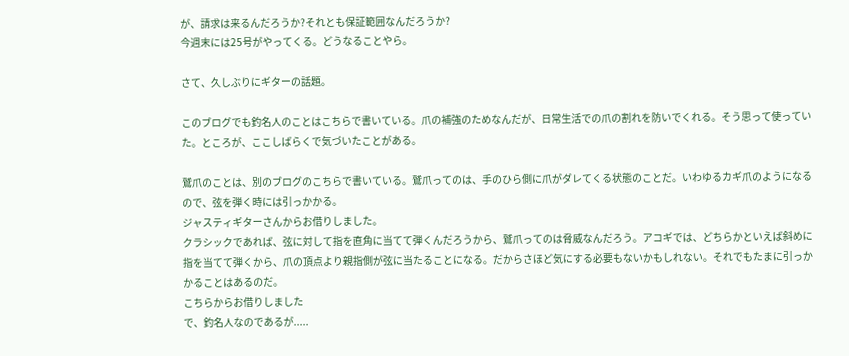が、請求は来るんだろうか?それとも保証範囲なんだろうか?
今週末には25号がやってくる。どうなることやら。

さて、久しぶりにギターの話題。

このブログでも釣名人のことはこちらで書いている。爪の補強のためなんだが、日常生活での爪の割れを防いでくれる。そう思って使っていた。ところが、ここしばらくで気づいたことがある。

鷲爪のことは、別のブログのこちらで書いている。鷲爪ってのは、手のひら側に爪がダレてくる状態のことだ。いわゆるカギ爪のようになるので、弦を弾く時には引っかかる。
ジャスティギターさんからお借りしました。
クラシックであれば、弦に対して指を直角に当てて弾くんだろうから、鷲爪ってのは脅威なんだろう。アコギでは、どちらかといえば斜めに指を当てて弾くから、爪の頂点より親指側が弦に当たることになる。だからさほど気にする必要もないかもしれない。それでもたまに引っかかることはあるのだ。
こちらからお借りしました
で、釣名人なのであるが.....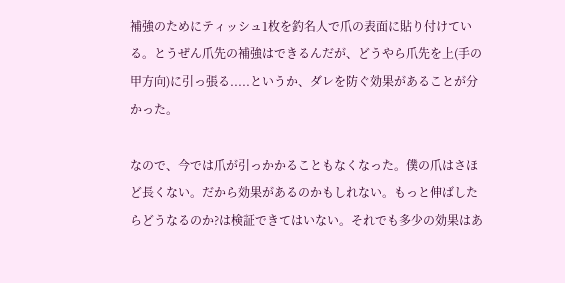補強のためにティッシュ1枚を釣名人で爪の表面に貼り付けている。とうぜん爪先の補強はできるんだが、どうやら爪先を上(手の甲方向)に引っ張る.....というか、ダレを防ぐ効果があることが分かった。

なので、今では爪が引っかかることもなくなった。僕の爪はさほど長くない。だから効果があるのかもしれない。もっと伸ばしたらどうなるのか?は検証できてはいない。それでも多少の効果はあ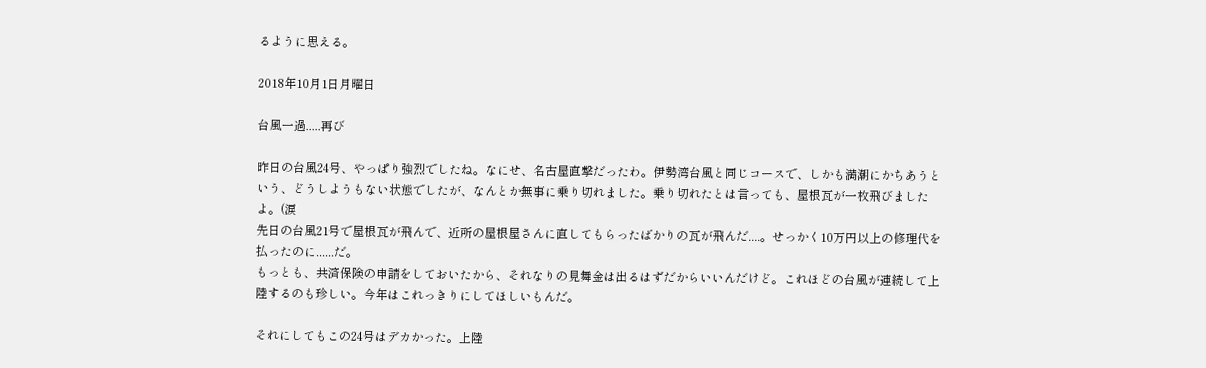るように思える。

2018年10月1日月曜日

台風一過.....再び

昨日の台風24号、やっぱり強烈でしたね。なにせ、名古屋直撃だったわ。伊勢湾台風と同じコースで、しかも満潮にかちあうという、どうしようもない状態でしたが、なんとか無事に乗り切れました。乗り切れたとは言っても、屋根瓦が一枚飛びましたよ。(涙
先日の台風21号で屋根瓦が飛んで、近所の屋根屋さんに直してもらったばかりの瓦が飛んだ....。せっかく10万円以上の修理代を払ったのに......だ。
もっとも、共済保険の申請をしておいたから、それなりの見舞金は出るはずだからいいんだけど。これほどの台風が連続して上陸するのも珍しい。今年はこれっきりにしてほしいもんだ。

それにしてもこの24号はデカかった。上陸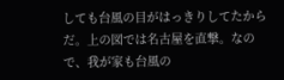しても台風の目がはっきりしてたからだ。上の図では名古屋を直撃。なので、我が家も台風の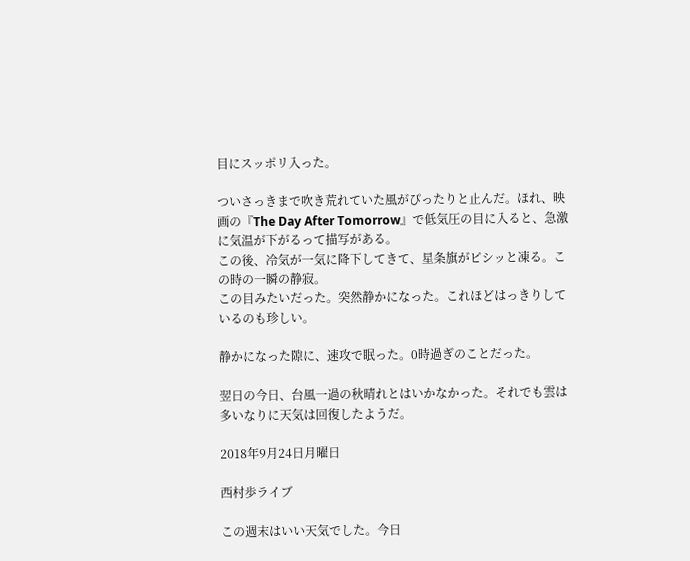目にスッポリ入った。

ついさっきまで吹き荒れていた風がぴったりと止んだ。ほれ、映画の『The Day After Tomorrow』で低気圧の目に入ると、急激に気温が下がるって描写がある。
この後、冷気が一気に降下してきて、星条旗がピシッと凍る。この時の一瞬の静寂。
この目みたいだった。突然静かになった。これほどはっきりしているのも珍しい。

静かになった隙に、速攻で眠った。0時過ぎのことだった。

翌日の今日、台風一過の秋晴れとはいかなかった。それでも雲は多いなりに天気は回復したようだ。

2018年9月24日月曜日

西村歩ライブ

この週末はいい天気でした。今日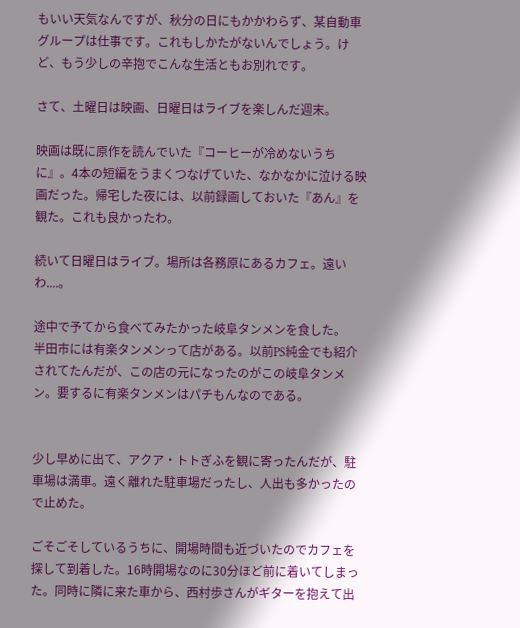もいい天気なんですが、秋分の日にもかかわらず、某自動車グループは仕事です。これもしかたがないんでしょう。けど、もう少しの辛抱でこんな生活ともお別れです。

さて、土曜日は映画、日曜日はライブを楽しんだ週末。

映画は既に原作を読んでいた『コーヒーが冷めないうちに』。4本の短編をうまくつなげていた、なかなかに泣ける映画だった。帰宅した夜には、以前録画しておいた『あん』を観た。これも良かったわ。

続いて日曜日はライブ。場所は各務原にあるカフェ。遠いわ....。

途中で予てから食べてみたかった岐阜タンメンを食した。
半田市には有楽タンメンって店がある。以前PS純金でも紹介されてたんだが、この店の元になったのがこの岐阜タンメン。要するに有楽タンメンはパチもんなのである。


少し早めに出て、アクア・トトぎふを観に寄ったんだが、駐車場は満車。遠く離れた駐車場だったし、人出も多かったので止めた。

ごそごそしているうちに、開場時間も近づいたのでカフェを探して到着した。16時開場なのに30分ほど前に着いてしまった。同時に隣に来た車から、西村歩さんがギターを抱えて出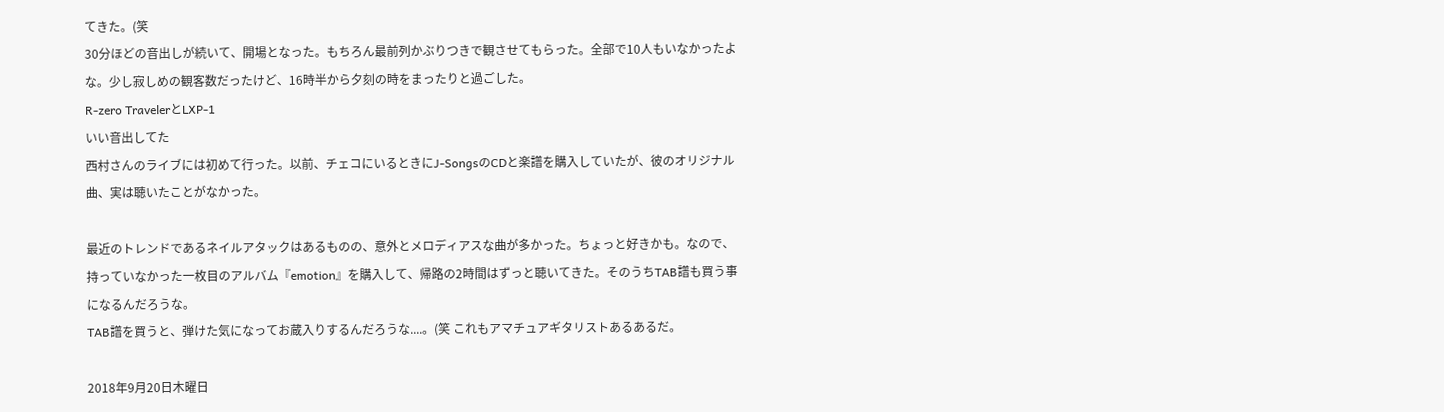てきた。(笑
30分ほどの音出しが続いて、開場となった。もちろん最前列かぶりつきで観させてもらった。全部で10人もいなかったよな。少し寂しめの観客数だったけど、16時半から夕刻の時をまったりと過ごした。
R-zero TravelerとLXP-1
いい音出してた
西村さんのライブには初めて行った。以前、チェコにいるときにJ-SongsのCDと楽譜を購入していたが、彼のオリジナル曲、実は聴いたことがなかった。

最近のトレンドであるネイルアタックはあるものの、意外とメロディアスな曲が多かった。ちょっと好きかも。なので、持っていなかった一枚目のアルバム『emotion』を購入して、帰路の2時間はずっと聴いてきた。そのうちTAB譜も買う事になるんだろうな。
TAB譜を買うと、弾けた気になってお蔵入りするんだろうな....。(笑 これもアマチュアギタリストあるあるだ。

2018年9月20日木曜日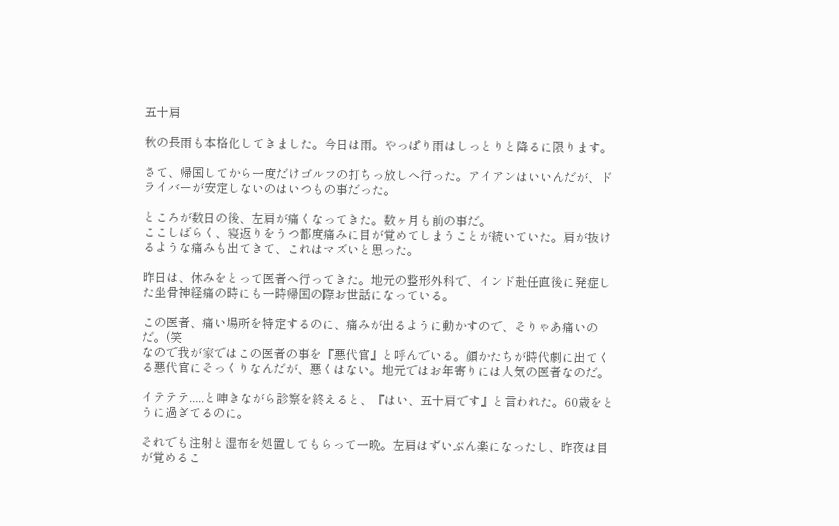五十肩

秋の長雨も本格化してきました。今日は雨。やっぱり雨はしっとりと降るに限ります。

さて、帰国してから一度だけゴルフの打ちっ放しへ行った。アイアンはいいんだが、ドライバーが安定しないのはいつもの事だった。

ところが数日の後、左肩が痛くなってきた。数ヶ月も前の事だ。
ここしばらく、寝返りをうつ都度痛みに目が覚めてしまうことが続いていた。肩が抜けるような痛みも出てきて、これはマズいと思った。

昨日は、休みをとって医者へ行ってきた。地元の整形外科で、インド赴任直後に発症した坐骨神経痛の時にも一時帰国の際お世話になっている。

この医者、痛い場所を特定するのに、痛みが出るように動かすので、そりゃあ痛いのだ。(笑
なので我が家ではこの医者の事を『悪代官』と呼んでいる。顔かたちが時代劇に出てくる悪代官にそっくりなんだが、悪くはない。地元ではお年寄りには人気の医者なのだ。

イテテテ.....と呻きながら診察を終えると、『はい、五十肩です』と言われた。60歳をとうに過ぎてるのに。

それでも注射と湿布を処置してもらって一晩。左肩はずいぶん楽になったし、昨夜は目が覚めるこ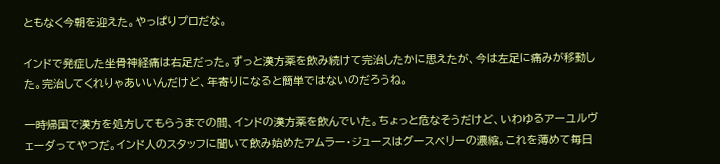ともなく今朝を迎えた。やっぱりプロだな。

インドで発症した坐骨神経痛は右足だった。ずっと漢方薬を飲み続けて完治したかに思えたが、今は左足に痛みが移動した。完治してくれりゃあいいんだけど、年寄りになると簡単ではないのだろうね。

一時帰国で漢方を処方してもらうまでの間、インドの漢方薬を飲んでいた。ちょっと危なそうだけど、いわゆるアーユルヴェーダってやつだ。インド人のスタッフに聞いて飲み始めたアムラー・ジュースはグースベリーの濃縮。これを薄めて毎日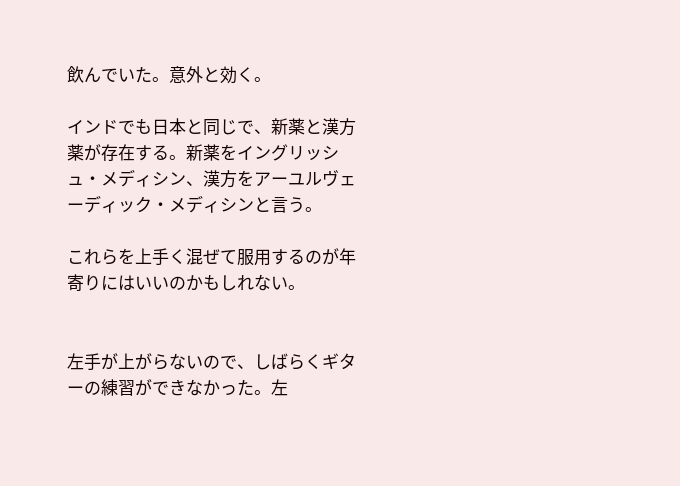飲んでいた。意外と効く。

インドでも日本と同じで、新薬と漢方薬が存在する。新薬をイングリッシュ・メディシン、漢方をアーユルヴェーディック・メディシンと言う。

これらを上手く混ぜて服用するのが年寄りにはいいのかもしれない。


左手が上がらないので、しばらくギターの練習ができなかった。左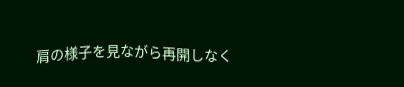肩の様子を見ながら再開しなく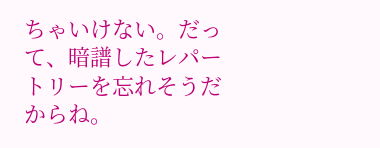ちゃいけない。だって、暗譜したレパートリーを忘れそうだからね。